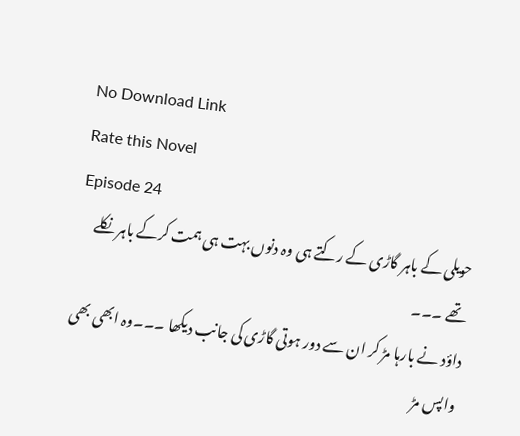No Download Link
Rate this Novel
Episode 24
حویلی کے باہر گاڑی کے رکتے ہی وہ دنوں بہت ہی ہمت کرکے باہر نکلے تھے ۔۔۔
داؤد نے بارہا مڑ کر ان سے دور ہوتی گاڑی کی جانب دیکھا ۔۔۔وہ ابھی بھی واپس مڑ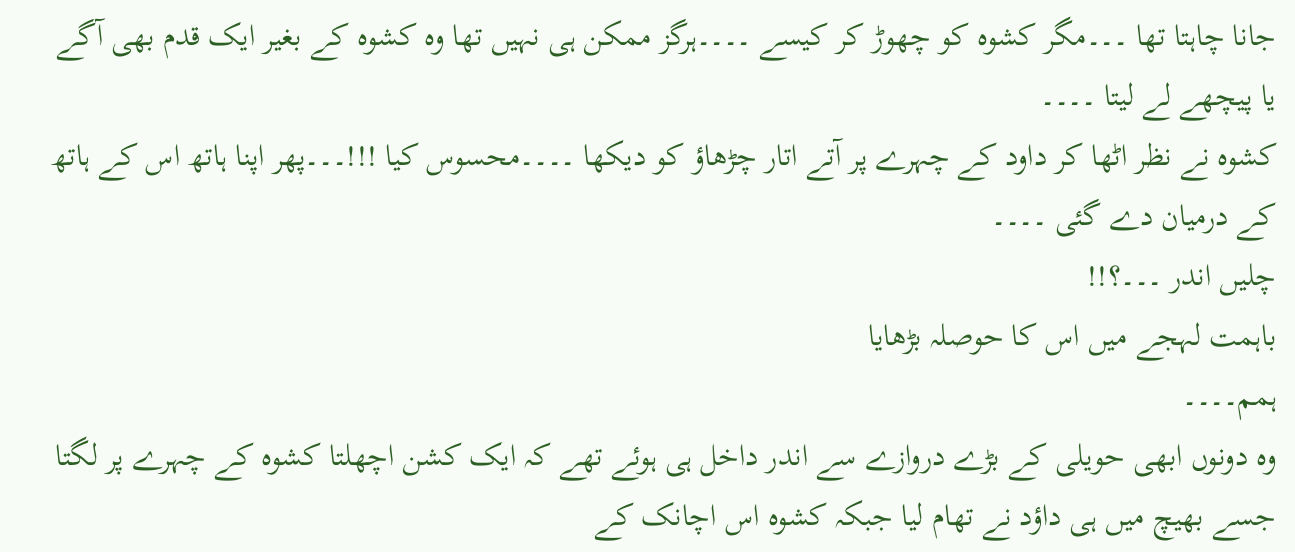جانا چاہتا تھا ۔۔۔مگر کشوہ کو چھوڑ کر کیسے ۔۔۔۔ہرگز ممکن ہی نہیں تھا وہ کشوہ کے بغیر ایک قدم بھی آگے یا پیچھے لے لیتا ۔۔۔۔
کشوہ نے نظر اٹھا کر داود کے چہرے پر آتے اتار چڑھاؤ کو دیکھا ۔۔۔۔محسوس کیا !!!۔۔۔پھر اپنا ہاتھ اس کے ہاتھ کے درمیان دے گئی ۔۔۔۔
چلیں اندر ۔۔۔؟!!
باہمت لہجے میں اس کا حوصلہ بڑھایا
ہمم۔۔۔۔
وہ دونوں ابھی حویلی کے بڑے دروازے سے اندر داخل ہی ہوئے تھے کہ ایک کشن اچھلتا کشوہ کے چہرے پر لگتا جسے بھیچ میں ہی داؤد نے تھام لیا جبکہ کشوہ اس اچانک کے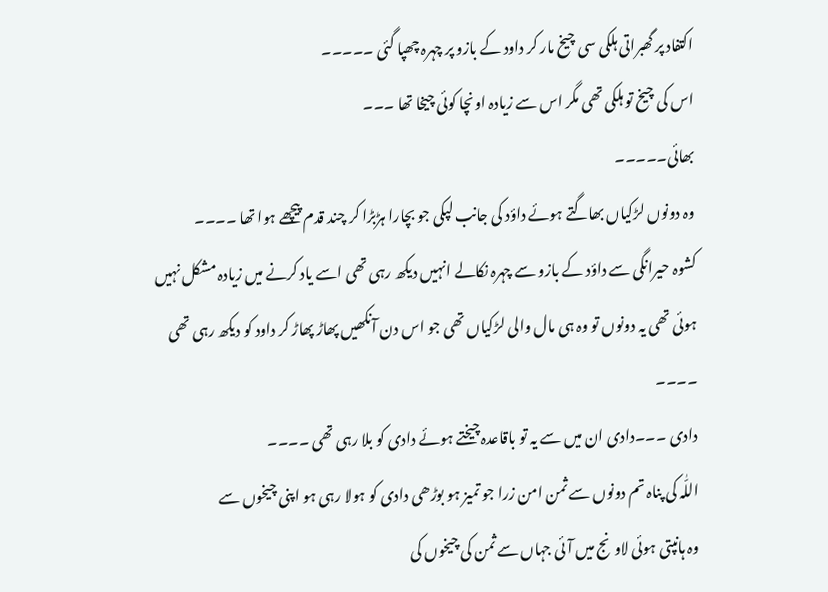اکتفاد پر گھبراتی ہلکی سی چیخ مار کر داود کے بازو پر چہرہ چھپا گئی ۔۔۔۔۔
اس کی چیخ تو ہلکی تھی مگر اس سے زیادہ اونچا کوئی چیخا تھا ۔۔۔
بھائی۔۔۔۔۔
وہ دونوں لڑکیاں بھاگتے ہوئے داؤد کی جانب لپکی جو بچارا ہڑبڑا کر چند قدم پیچھے ہوا تھا ۔۔۔۔
کشوہ حیرانگی سے داؤد کے بازو سے چہرہ نکالے انہیں دیکھ رہی تھی اسے یاد کرنے میں زیادہ مشکل نہیں ہوئی تھی یہ دونوں تو وہ ہی مال والی لڑکیاں تھی جو اس دن آنکھیں پھاڑ پھاڑ کر داود کو دیکھ رہی تھی ۔۔۔۔
دادی ۔۔۔دادی ان میں سے یہ تو باقاعدہ چیختے ہوئے دادی کو بلا رہی تھی ۔۔۔۔
اللّٰہ کی پناہ تم دونوں سے ثمن امن زرا جو تمیز ہو بوڑھی دادی کو ہولا رہی ہو اپنی چیخوں سے
وہ ہانپتی ہوئی لاونج میں آئی جہاں سے ثمن کی چیخوں کی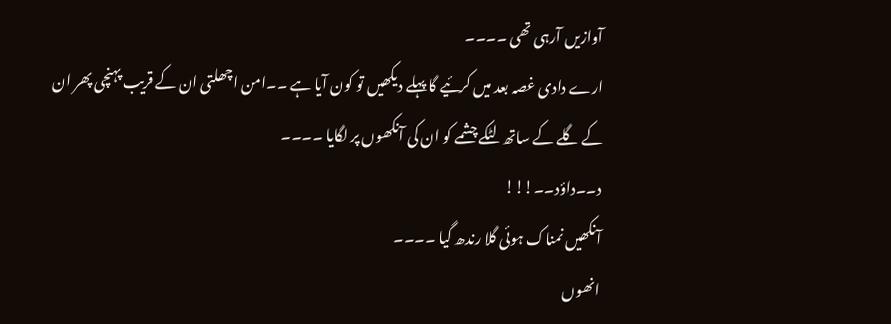آوازیں آرہی تھی ۔۔۔۔
ارے دادی غصہ بعد میں کرئیے گا پہلے دیکھیں تو کون آیا ہے ۔۔امن اچھلتی ان کے قریب پہنچی پھر ان کے گلے کے ساتھ لٹکے چشمے کو ان کی آنکھوں پر لگایا ۔۔۔۔
د۔۔داؤد۔۔!!!
آنکھیں نمناک ہوئی گلا رندھ گیا ۔۔۔۔
انھوں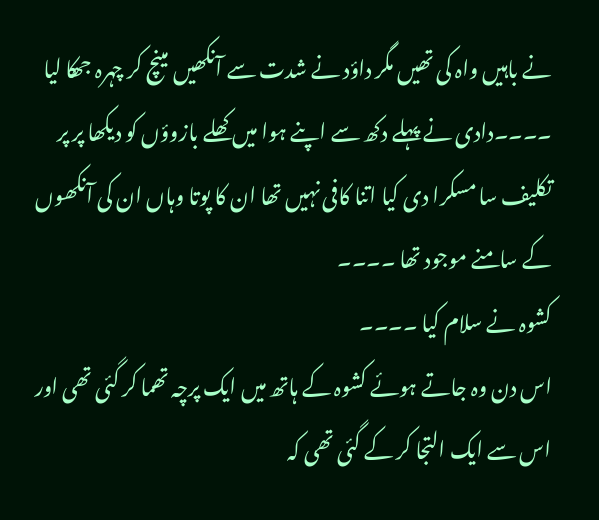نے باہیں واہ کی تھیں مگر داؤد نے شدت سے آنکھیں مینچ کر چہرہ جھکا لیا ۔۔۔۔دادی نے پہلے دکھ سے اپنے ہوا میں کھلے بازوؤں کو دیکھا پر پر تکلیف سا مسکرا دی کیا اتنا کافی نہیں تھا ان کا پوتا وہاں ان کی آنکھوں کے سامنے موجود تھا ۔۔۔۔
کشوہ نے سلام کیا ۔۔۔۔
اس دن وہ جاتے ہوئے کشوہ کے ہاتھ میں ایک پرچہ تھما کر گئی تھی اور اس سے ایک التجا کر کے گئی تھی کہ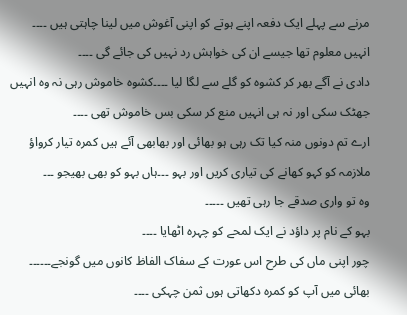مرنے سے پہلے ایک دفعہ اپنے ہوتے کو اپنی آغوش میں لینا چاہتی ہیں ۔۔۔۔
انہیں معلوم تھا جیسے ان کی خواہش رد نہیں کی جائے گی ۔۔۔۔
دادی نے آگے بھر کر کشوہ کو گلے سے لگا لیا ۔۔۔۔کشوہ خاموش رہی نہ وہ انہیں جھٹک سکی اور نہ ہی انہیں منع کر سکی بس خاموش تھی ۔۔۔۔
ارے تم دونوں منہ کیا تک رہی ہو بھائی اور بھابھی آئے ہیں کمرہ تیار کرواؤ ملازمہ کو کہو کھانے کی تیاری کریں اور بہو ۔۔۔ہاں بہو کو بھی بھیجو ۔۔۔
وہ تو واری صدقے جا رہی تھیں ۔۔۔۔۔
بہو کے نام پر داؤد نے ایک لمحے کو چہرہ اٹھایا ۔۔۔۔
چور اپنی ماں کی طرح اس عورت کے سفاک الفاظ کانوں میں گونجے۔۔۔۔۔۔
بھائی میں آپ کو کمرہ دکھاتی ہوں ثمن چہکی ۔۔۔۔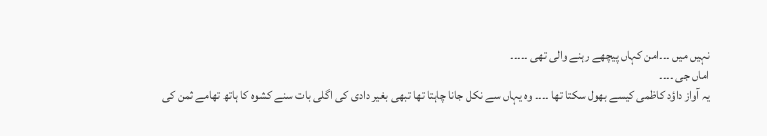نہیں میں ۔۔۔امن کہاں پیچھے رہنے والی تھی ۔۔۔۔۔
اماں جی ۔۔۔۔
یہ آواز داؤد کاظمی کیسے بھول سکتا تھا ۔۔۔۔ وہ یہاں سے نکل جانا چاہتا تھا تبھی بغیر دادی کی اگلی بات سنے کشوہ کا ہاتھ تھامے ثمن کی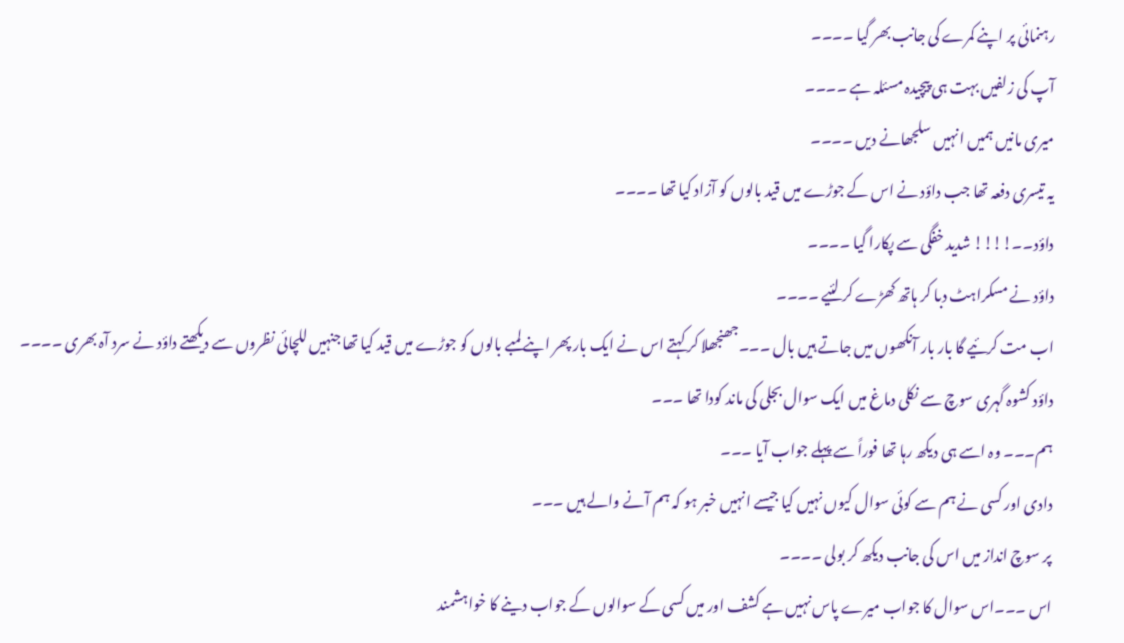رہنمائی پر اپنے کمرے کی جانب بھر گیا ۔۔۔۔
آپ کی زلفیں بہت ہی پیچیدہ مسئلہ ہے ۔۔۔۔
میری مانیں ہمیں انہیں سلجھانے دیں ۔۔۔۔
یہ تیسری دفعہ تھا جب داؤد نے اس کے جوڑے میں قید بالوں کو آزاد کیا تھا ۔۔۔۔
داؤد۔۔!!!! شدید خفگی سے پکارا گیا ۔۔۔۔
داؤد نے مسکراہٹ دبا کر ہاتھ کھڑے کر لئیے ۔۔۔۔
اب مت کرئیے گا بار بار آنکھوں میں جاتے ہیں بال ۔۔۔جھنجھلا کر کہتے اس نے ایک بار پھر اپنے لمبے بالوں کو جوڑے میں قید کیا تھا جنہیں للچائی نظروں سے دیکھتے داؤد نے سرد آہ بھری ۔۔۔۔
داؤد کشوہ گہری سوچ سے نکلی دماغ میں ایک سوال بجلی کی ماند کودا تھا ۔۔۔
ہم۔۔۔ وہ اسے ہی دیکھ رہا تھا فوراً سے پہلے جواب آیا ۔۔۔
دادی اور کسی نے ہم سے کوئی سوال کیوں نہیں کیا جیسے انہیں خبر ہو کہ ہم آنے والے ہیں ۔۔۔
پر سوچ انداز میں اس کی جانب دیکھ کر بولی ۔۔۔۔
اس ۔۔۔اس سوال کا جواب میرے پاس نہیں ہے کشف اور میں کسی کے سوالوں کے جواب دینے کا خواہشمند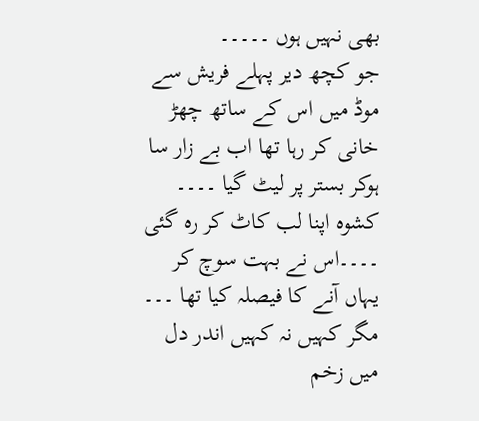بھی نہیں ہوں ۔۔۔۔۔
جو کچھ دیر پہلے فریش سے موڈ میں اس کے ساتھ چھڑ خانی کر رہا تھا اب بے زار سا ہوکر بستر پر لیٹ گیا ۔۔۔۔
کشوہ اپنا لب کاٹ کر رہ گئی ۔۔۔۔اس نے بہت سوچ کر یہاں آنے کا فیصلہ کیا تھا ۔۔۔ مگر کہیں نہ کہیں اندر دل میں زخم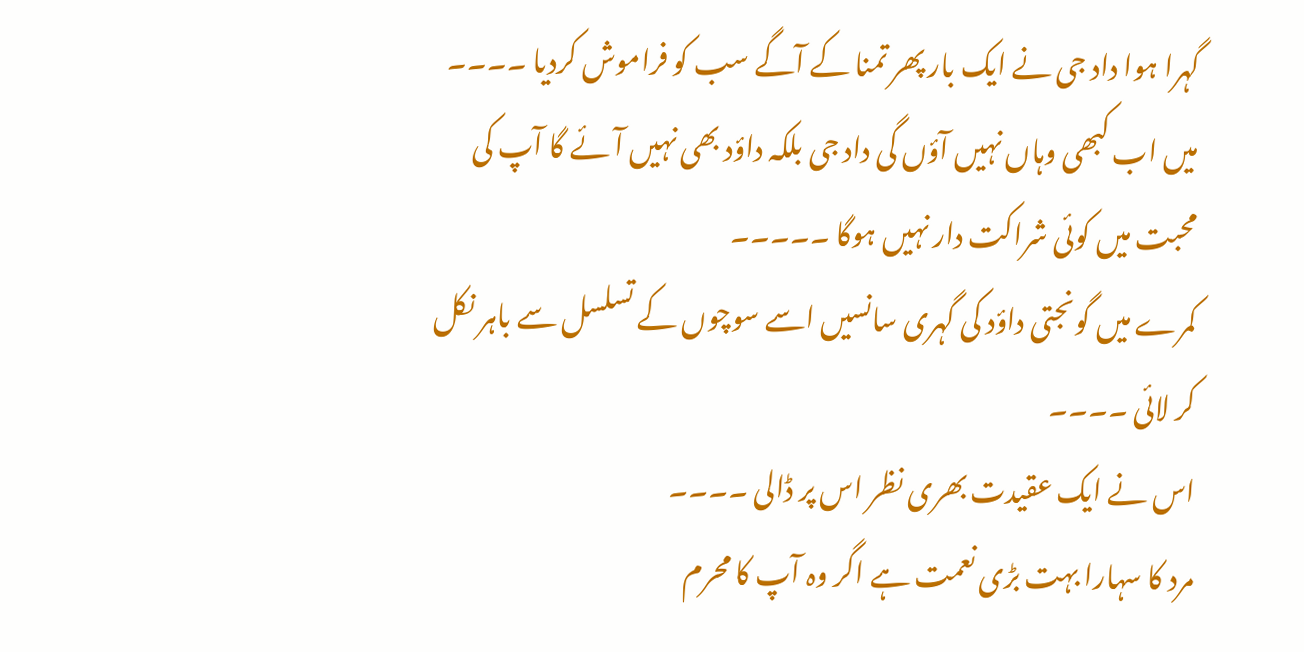گہرا ہوا داد جی نے ایک بار پھر تمنا کے آگے سب کو فراموش کردیا ۔۔۔۔
میں اب کبھی وہاں نہیں آؤں گی داد جی بلکہ داؤد بھی نہیں آئے گا آپ کی محبت میں کوئی شراکت دار نہیں ہوگا ۔۔۔۔۔
کمرے میں گونجتی داؤد کی گہری سانسیں اسے سوچوں کے تسلسل سے باہر نکل کر لائی ۔۔۔۔
اس نے ایک عقیدت بھری نظر اس پر ڈالی ۔۔۔۔
مرد کا سہارا بہت بڑی نعمت ہے اگر وہ آپ کا محرم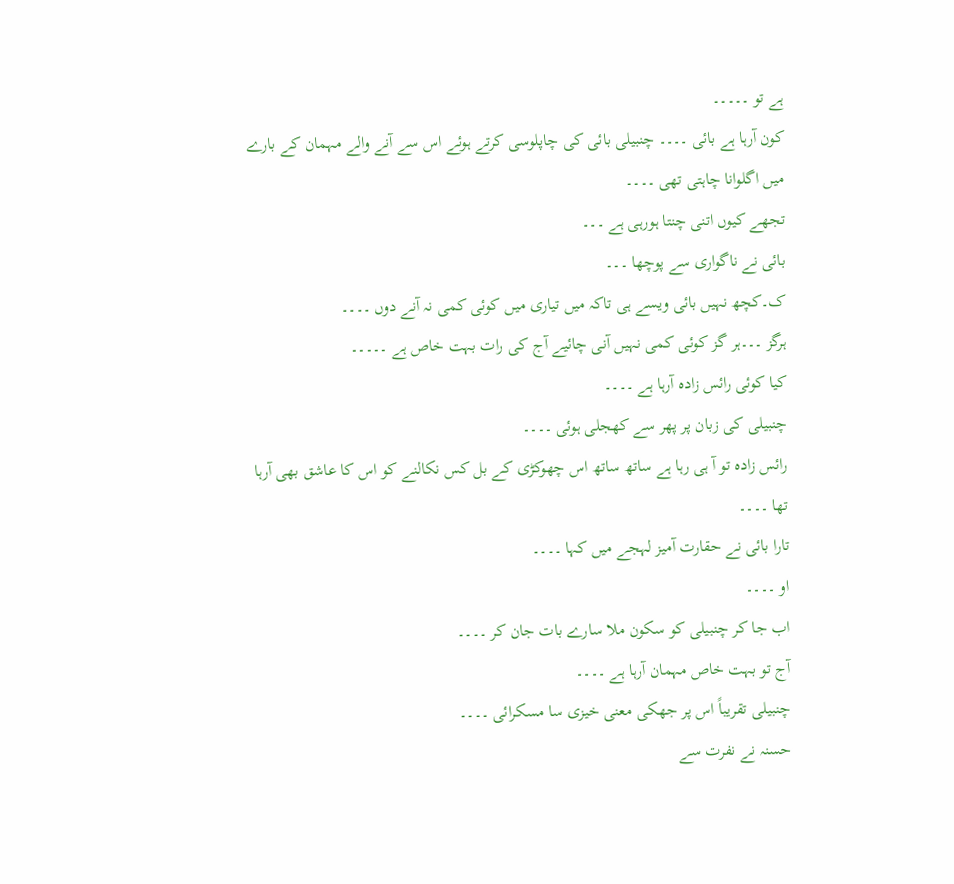ہے تو ۔۔۔۔۔
کون آرہا ہے بائی ۔۔۔۔ چنبیلی بائی کی چاپلوسی کرتے ہوئے اس سے آنے والے مہمان کے بارے میں اگلوانا چاہتی تھی ۔۔۔۔
تجھے کیوں اتنی چنتا ہورہی ہے ۔۔۔
بائی نے ناگواری سے پوچھا ۔۔۔
ک۔کچھ نہیں بائی ویسے ہی تاکہ میں تیاری میں کوئی کمی نہ آنے دوں ۔۔۔۔
ہرگز ۔۔۔ہر گز کوئی کمی نہیں آنی چائیے آج کی رات بہت خاص ہے ۔۔۔۔۔
کیا کوئی رائس زادہ آرہا ہے ۔۔۔۔
چنبیلی کی زبان پر پھر سے کھجلی ہوئی ۔۔۔۔
رائس زادہ تو آ ہی رہا ہے ساتھ ساتھ اس چھوکڑی کے بل کس نکالنے کو اس کا عاشق بھی آرہا تھا ۔۔۔۔
تارا بائی نے حقارت آمیز لہجے میں کہا ۔۔۔۔
او ۔۔۔۔
اب جا کر چنبیلی کو سکون ملا سارے بات جان کر ۔۔۔۔
آج تو بہت خاص مہمان آرہا ہے ۔۔۔۔
چنبیلی تقریباً اس پر جھکی معنی خیزی سا مسکرائی ۔۔۔۔
حسنہ نے نفرت سے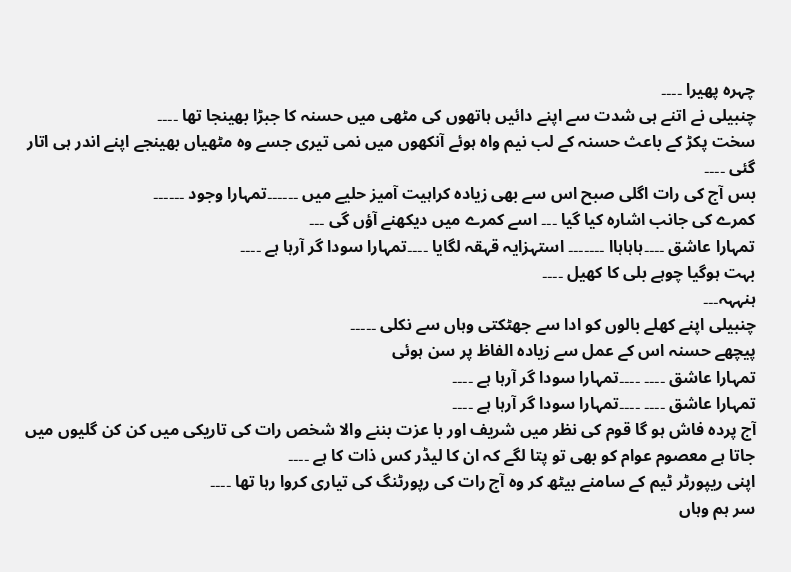چہرہ پھیرا ۔۔۔۔
چنبیلی نے اتنے ہی شدت سے اپنے دائیں ہاتھوں کی مٹھی میں حسنہ کا جبڑا بھینجا تھا ۔۔۔۔
سخت پکڑ کے باعث حسنہ کے لب نیم واہ ہوئے آنکھوں میں نمی تیری جسے وہ مٹھیاں بھینجے اپنے اندر ہی اتار گئی ۔۔۔۔
بس آج کی رات اگلی صبح اس سے بھی زیادہ کراہیت آمیز حلیے میں ۔۔۔۔۔۔تمہارا وجود ۔۔۔۔۔۔
کمرے کی جانب اشارہ کیا گیا ۔۔۔ اسے کمرے میں دیکھنے آؤں گی ۔۔۔
تمہارا عاشق ۔۔۔۔ہاہاہاا ۔۔۔۔۔۔۔ استہزایہ قہقہ لگایا ۔۔۔۔تمہارا سودا گر آرہا ہے ۔۔۔۔
بہت ہوگیا چوہے بلی کا کھیل ۔۔۔۔
ہنہہہ۔۔۔
چنبیلی اپنے کھلے بالوں کو ادا سے جھٹکتی وہاں سے نکلی ۔۔۔۔۔
پیچھے حسنہ اس کے عمل سے زیادہ الفاظ پر سن ہوئی
تمہارا عاشق ۔۔۔۔ ۔۔۔۔تمہارا سودا گر آرہا ہے ۔۔۔۔
تمہارا عاشق ۔۔۔۔ ۔۔۔۔تمہارا سودا گر آرہا ہے ۔۔۔۔
آج پردہ فاش ہو گا قوم کی نظر میں شریف اور با عزت بننے والا شخص رات کی تاریکی میں کن کن گلیوں میں جاتا ہے معصوم عوام کو بھی تو پتا لگے کہ ان کا لیڈر کس ذات کا ہے ۔۔۔۔
اپنی ریپورٹر ٹیم کے سامنے بیٹھ کر وہ آج رات کی رپورٹنگ کی تیاری کروا رہا تھا ۔۔۔۔
سر ہم وہاں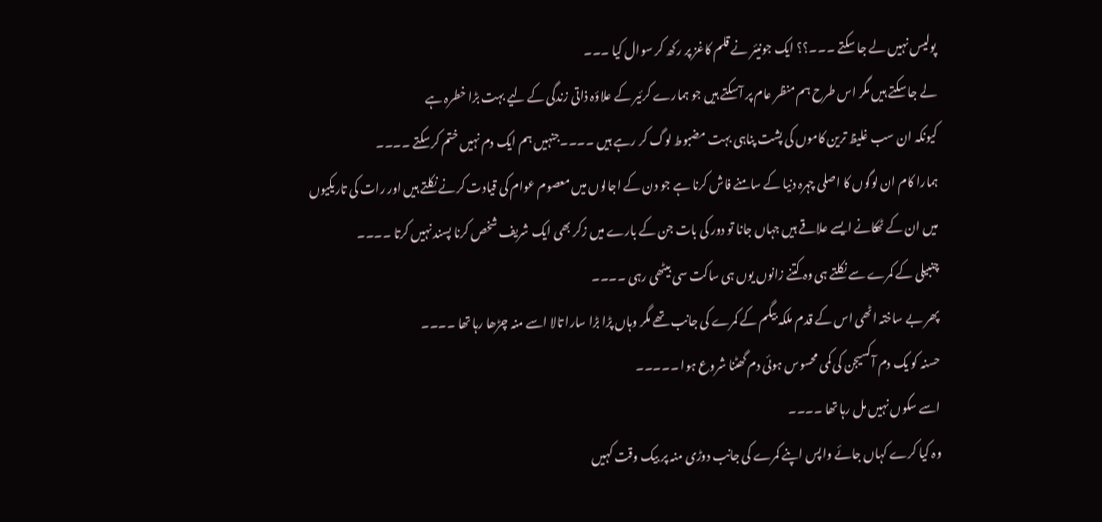پولیس نہیں لے جا سکتے ۔۔۔؟؟ ایک جونیئر نے قلم کاغز پر رکھ کر سوال کیا ۔۔۔
لے جا سکتے ہیں مگر اس طرح ہم منظر عام پر آسکتے ہیں جو ہمارے کرئیر کے علاؤہ ذاتی زندگی کے لیے بہت بڑا خطرہ ہے
کیونکہ ان سب غلیظ ترین کاموں کی پشت پناہی بہت مضبوط لوگ کر رہے ہیں ۔۔۔۔جنہیں ہم ایک دم نہیں ختم کرسکتے ۔۔۔۔
ہمارا کام ان لوگوں کا اصلی چہرہ دنیا کے سامنے فاش کرنا ہے جو دن کے اجالوں میں معصوم عوام کی قیادت کرنے نکلتے ہیں اور رات کی تاریکیوں میں ان کے ٹھکانے ایسے علاقے ہیں جہاں جانا تو دور کی بات جن کے بارے میں زکر بھی ایک شریف شخص کرنا پسند نہیں کرتا ۔۔۔۔
چنبیلی کے کمرے سے نکلتے ہی وہ کتنے زانوں یوں ہی ساکت سی بیٹھی رہی ۔۔۔۔
پھر بے ساختہ اٹھی اس کے قدم ملکہ بیگم کے کمرے کی جانب تھے مگر وہاں پڑا بڑا سارا تالا اسے منہ چڑھا رہا تھا ۔۔۔۔
حسنہ کو یک دم آکسیجن کی کمی محسوس ہوئی دم گھٹنا شروع ہوا ۔۔۔۔۔
اسے سکوں نہیں مل رہا تھا ۔۔۔۔
وہ کیا کرے کہاں جائے واپس اپنے کمرے کی جانب دوڑی منہ پر بیک وقت کہیں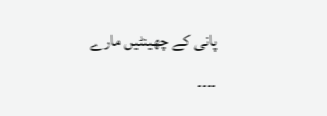پانی کے چھینٹیں مارے ۔۔۔۔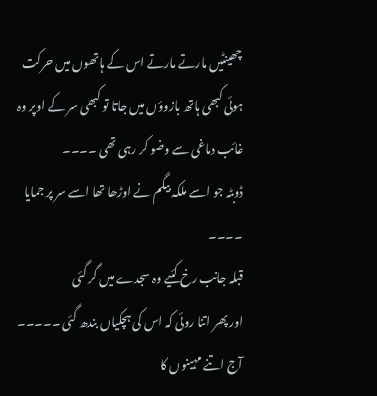چھینٹیں مارتے مارتے اس کے ہاتھوں میں حرکت ہوئی کبھی ہاتھ بازوؤں میں جاتا تو کبھی سر کے اوپر وہ غائب دماغی سے وضو کر رہی تھی ۔۔۔۔
ڈوبٹہ جو اسے ملکہ بیگم نے اوڑھا تھا اسے سر پر جمایا ۔۔۔۔
قبلہ جانب رخ کئیے وہ سجدے میں گر گئی
اور پھر اتنا روئی کہ اس کی ہچکیاں بندھ گئی ۔۔۔۔۔
آج اتنے مہینوں کا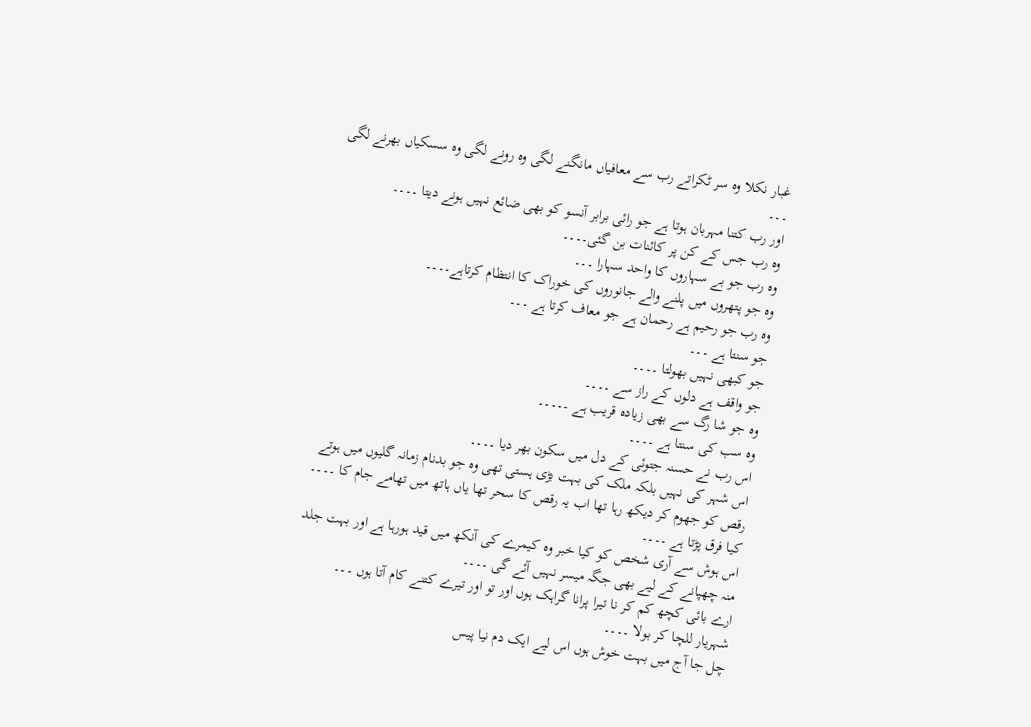غبار نکلا وہ سر ٹکراتے رب سے معافیاں مانگنے لگی وہ رونے لگی وہ سسکیاں بھرنے لگی ۔۔۔
اور رب کتنا مہربان ہوتا ہے جو رائی برابر آنسو کو بھی ضائع نہیں ہونے دیتا ۔۔۔۔
وہ رب جس کے کن پر کائنات بن گئی۔۔۔۔
وہ رب جو بے سہاروں کا واحد سہارا ۔۔۔
وہ جو پتھروں میں پلنے والے جانوروں کی خوراک کا انتظام کرتاہے۔۔۔۔
وہ رب جو رحیم ہے رحمان ہے جو معاف کرتا ہے ۔۔۔
جو سنتا ہے ۔۔۔
جو کبھی نہیں بھولتا ۔۔۔۔
جو واقف ہے دلوں کے راز سے ۔۔۔۔
وہ جو شا رگ سے بھی زیادہ قریب ہے ۔۔۔۔۔
وہ سب کی سنتا ہے ۔۔۔۔
اس رب نے حسنہ جتوئی کے دل میں سکون بھر دیا ۔۔۔۔
اس شہر کی نہیں بلکہ ملک کی بہت بڑی ہستی تھی وہ جو بدنام زمانہ گلیوں میں ہوتے رقص کو جھوم کر دیکھ رہا تھا اب یہ رقص کا سحر تھا یاں ہاتھ میں تھامے جام کا ۔۔۔۔
کیا فرق پڑتا ہے ۔۔۔۔
اس ہوش سے آری شخص کو کیا خبر وہ کیمرے کی آنکھ میں قید ہورہا ہے اور بہت جلد منہ چھپانے کے لیے بھی جگہ میسر نہیں آئے گی ۔۔۔۔
ارے بائی کچھ کم کر نا تیرا پرانا گراہک ہوں اور تو اور تیرے کتنے کام آتا ہوں ۔۔۔
شہریار للچا کر بولا ۔۔۔۔
چل جا آج میں بہت خوش ہوں اس لیے ایک دم نیا پیس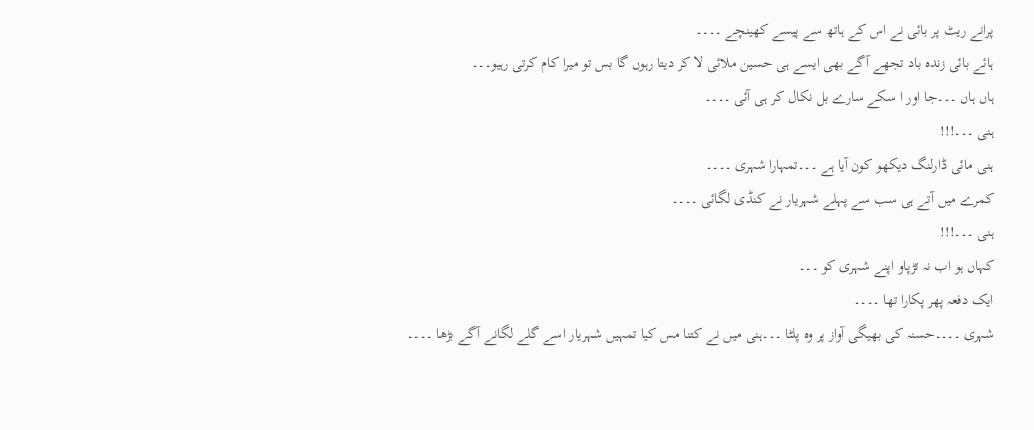پرانے ریٹ پر بائی نے اس کے ہاتھ سے پیسے کھینچے ۔۔۔۔
ہائے بائی زندہ باد تجھے آگے بھی ایسے ہی حسین ملائی لا کر دیتا رہوں گا بس تو میرا کام کرتی رہیو۔۔۔
ہاں ہاں ۔۔۔جا اور ا سکے سارے بل نکال کر ہی آئی ۔۔۔۔
ہنی ۔۔۔!!!
ہنی مائی ڈارلنگ دیکھو کون آیا ہے ۔۔۔تمہارا شہری ۔۔۔۔
کمرے میں آتے ہی سب سے پہلے شہریار نے کنڈی لگائی ۔۔۔۔
ہنی ۔۔۔!!!
کہاں ہو اب نہ تڑپاو اپنے شہری کو ۔۔۔
ایک دفعہ پھر پکارا تھا ۔۔۔۔
شہری ۔۔۔۔حسنہ کی بھیگی آواز پر وہ پلٹا ۔۔۔ہنی میں نے کتنا مس کیا تمہیں شہریار اسے گلے لگانے آگے بڑھا ۔۔۔۔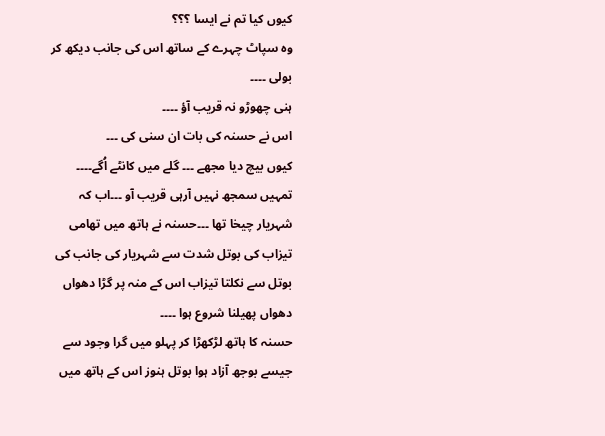کیوں کیا تم نے ایسا ؟؟؟
وہ سپاٹ چہرے کے ساتھ اس کی جانب دیکھ کر بولی ۔۔۔۔
ہنی چھوڑو نہ قریب آؤ ۔۔۔۔
اس نے حسنہ کی بات ان سنی کی ۔۔۔
کیوں بیچ دیا مجھے ۔۔۔ گلے میں کانٹے اُگے۔۔۔۔
تمہیں سمجھ نہیں آرہی قریب آو ۔۔۔اب کہ شہریار چیخا تھا ۔۔۔حسنہ نے ہاتھ میں تھامی تیزاب کی بوتل شدت سے شہریار کی جانب کی بوتل سے نکلتا تیزاب اس کے منہ پر گڑا دھواں دھواں پھیلنا شروع ہوا ۔۔۔۔
حسنہ کا ہاتھ لڑکھڑا کر پہلو میں گرا وجود سے جیسے بوجھ آزاد ہوا بوتل ہنوز اس کے ہاتھ میں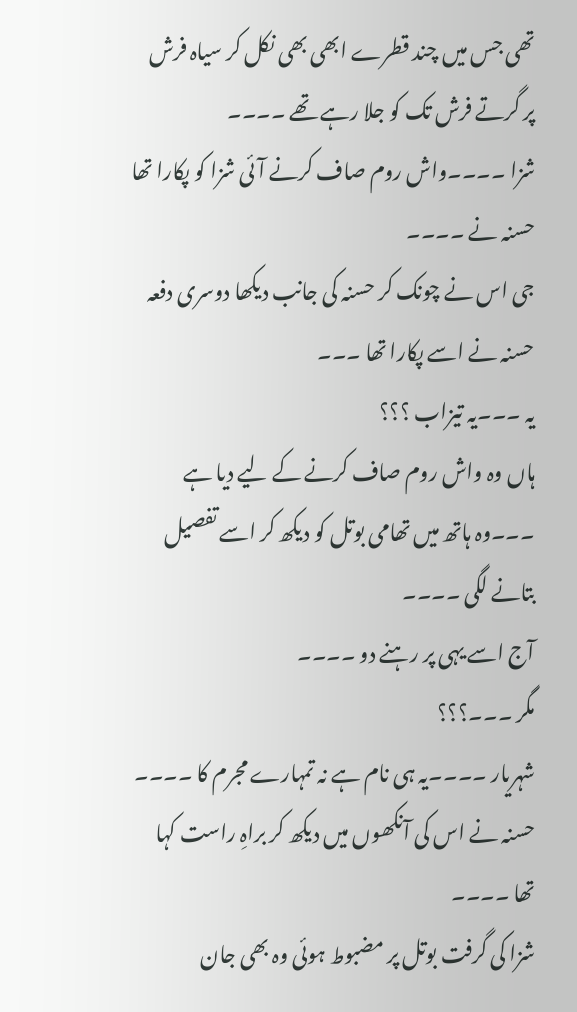تھی جس میں چند قطرے ابھی بھی نکل کر سیاہ فرش پر گرتے فرش تک کو جلا رہے تھے ۔۔۔۔
شزا ۔۔۔۔واش روم صاف کرنے آئی شزا کو پکارا تھا حسنہ نے ۔۔۔۔
جی اس نے چونک کر حسنہ کی جانب دیکھا دوسری دفعہ حسنہ نے اسے پکارا تھا ۔۔۔
یہ ۔۔۔یہ تیزاب ؟؟؟
ہاں وہ واش روم صاف کرنے کے لیے دیا ہے ۔۔۔وہ ہاتھ میں تھامی بوتل کو دیکھ کر اسے تفصیل بتانے لگی ۔۔۔۔
آج اسے یہی پر رہنے دو ۔۔۔۔
مگر ۔۔۔؟؟؟
شہریار ۔۔۔۔یہ ہی نام ہے نہ تمہارے مجرم کا ۔۔۔۔
حسنہ نے اس کی آنکھوں میں دیکھ کر براہِ راست کہا تھا ۔۔۔۔
شزا کی گرفت بوتل پر مضبوط ہوئی وہ بھی جان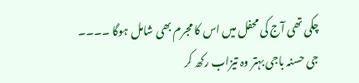چکی تھی آج کی محفل میں اس کا مجرم بھی شامل ہوگا ۔۔۔۔
جی حسنہ باجی بہتر وہ تیزاب رکھ کر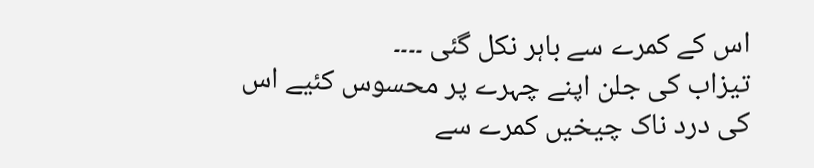اس کے کمرے سے باہر نکل گئی ۔۔۔۔
تیزاب کی جلن اپنے چہرے پر محسوس کئیے اس کی درد ناک چیخیں کمرے سے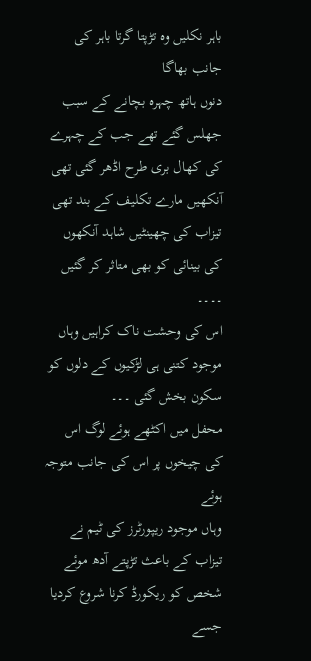باہر نکلیں وہ تڑپتا گرتا باہر کی جانب بھاگا
دنوں ہاتھ چہرہ بچانے کے سبب جھلس گئے تھے جب کے چہرے کی کھال بری طرح اڈھر گئی تھی
آنکھیں مارے تکلیف کے بند تھی تیزاب کی چھینٹیں شاہد آنکھوں کی بینائی کو بھی متاثر کر گئیں ۔۔۔۔
اس کی وحشت ناک کراہیں وہاں موجود کتنی ہی لڑکیوں کے دلوں کو سکون بخش گئی ۔۔۔
محفل میں اکٹھے ہوئے لوگ اس کی چیخوں پر اس کی جانب متوجہ ہوئے
وہاں موجود ریپورٹرز کی ٹیم نے تیزاب کے باعث تڑپتے آدھ موئے شخص کو ریکورڈ کرنا شروع کردیا جسے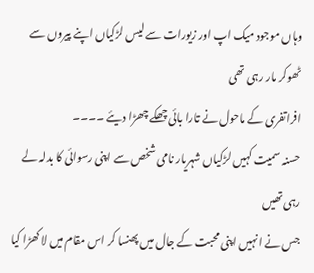وہاں موجود میک اپ اور زیورات سے لیس لڑکیاں اپنے پیروں سے ٹھوکر مار رہی تھی
افراتفری کے ماحول نے تارا بائی چھکے چھڑا دیئے ۔۔۔۔
حسنہ سمیت کہیں لڑکیاں شہریار نامی شخص سے اپنی رسوائی کا بدلہ لے رہی تھیں
جس نے انہیں اپنی محبت کے جال میں پھنسا کر اس مقام میں لا کھڑا کیا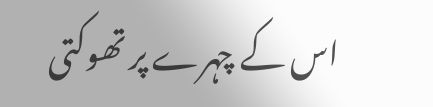اس کے چہرے پر تھوکتی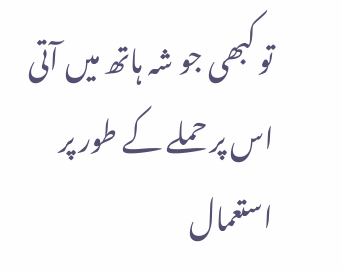تو کبھی جو شہ ہاتھ میں آتی اس پر حملے کے طور پر استعمال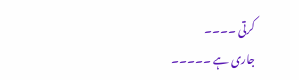کرتی ۔۔۔۔
جاری ہے ۔۔۔۔۔